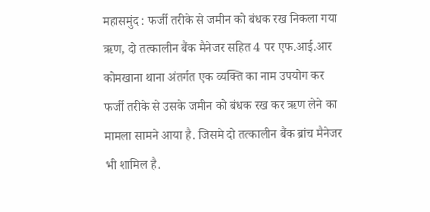महासमुंद : फर्जी तरीके से जमीन को बंधक रख निकला गया ऋण, दो तत्कालीन बैंक मैनेजर सहित 4 पर एफ.आई.आर
कोमखाना थाना अंतर्गत एक व्यक्ति का नाम उपयोग कर फर्जी तरीके से उसके जमीन को बंधक रख कर ऋण लेने का मामला सामने आया है. जिसमे दो तत्कालीन बैंक ब्रांच मैनेजर भी शामिल है.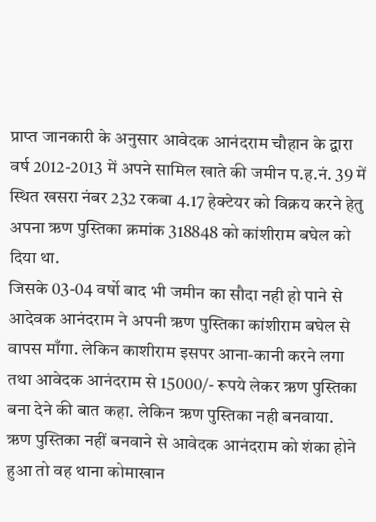प्राप्त जानकारी के अनुसार आवेदक आनंदराम चौहान के द्वारा वर्ष 2012-2013 में अपने सामिल खाते की जमीन प.ह.नं. 39 में स्थित खसरा नंबर 232 रकबा 4.17 हेक्टेयर को विक्रय करने हेतु अपना ऋण पुस्तिका क्रमांक 318848 को कांशीराम बघेल को दिया था.
जिसके 03-04 वर्षो बाद भी जमीन का सौदा नही हो पाने से आदेवक आनंदराम ने अपनी ऋण पुस्तिका कांशीराम बघेल से वापस माँगा. लेकिन काशीराम इसपर आना-कानी करने लगा तथा आवेदक आनंदराम से 15000/- रूपये लेकर ऋण पुस्तिका बना देने की बात कहा. लेकिन ऋण पुस्तिका नही बनवाया.
ऋण पुस्तिका नहीं बनवाने से आवेदक आनंदराम को शंका होने हुआ तो वह थाना कोमाखान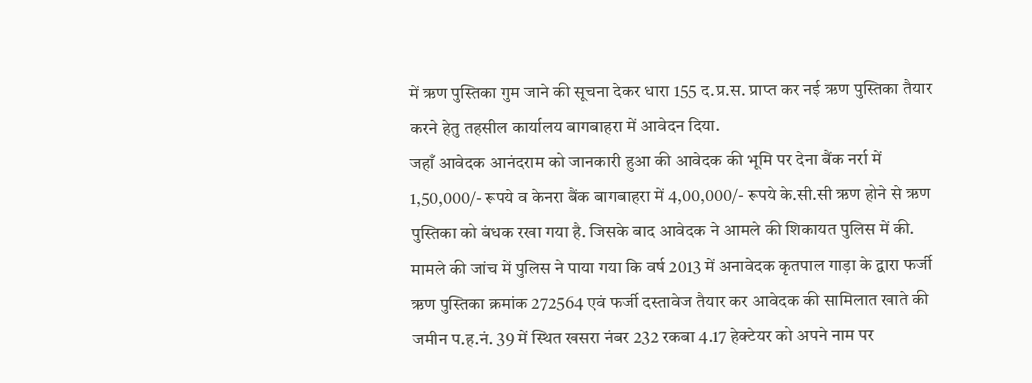में ऋण पुस्तिका गुम जाने की सूचना देकर धारा 155 द.प्र.स. प्राप्त कर नई ऋण पुस्तिका तैयार करने हेतु तहसील कार्यालय बागबाहरा में आवेदन दिया.
जहाँ आवेदक आनंदराम को जानकारी हुआ की आवेदक की भूमि पर देना बैंक नर्रा में 1,50,000/- रूपये व केनरा बैंक बागबाहरा में 4,00,000/- रूपये के.सी.सी ऋण होने से ऋण पुस्तिका को बंधक रखा गया है. जिसके बाद आवेदक ने आमले की शिकायत पुलिस में की.
मामले की जांच में पुलिस ने पाया गया कि वर्ष 2013 में अनावेदक कृतपाल गाड़ा के द्वारा फर्जी ऋण पुस्तिका क्रमांक 272564 एवं फर्जी दस्तावेज तैयार कर आवेदक की सामिलात खाते की जमीन प.ह.नं. 39 में स्थित खसरा नंबर 232 रकबा 4.17 हेक्टेयर को अपने नाम पर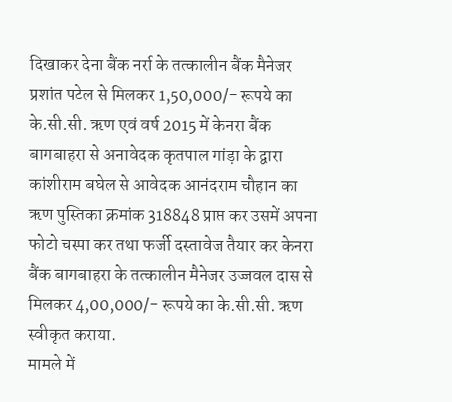दिखाकर देना बैंक नर्रा के तत्कालीन बैंक मैनेजर प्रशांत पटेल से मिलकर 1,50,000/- रूपये का के.सी.सी. ऋण एवं वर्ष 2015 में केनरा बैंक बागबाहरा से अनावेदक कृतपाल गांड़ा के द्वारा कांशीराम बघेल से आवेदक आनंदराम चौहान का ऋण पुस्तिका क्रमांक 318848 प्राप्त कर उसमें अपना फोटो चस्पा कर तथा फर्जी दस्तावेज तैयार कर केनरा बैंक बागबाहरा के तत्कालीन मैनेजर उज्जवल दास से मिलकर 4,00,000/- रूपये का के.सी.सी. ऋण स्वीकृत कराया.
मामले में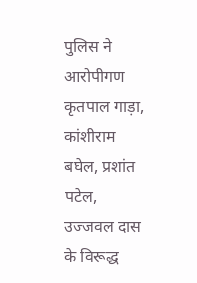पुलिस ने आरोपीगण कृतपाल गाड़ा, कांशीराम बघेल, प्रशांत पटेल, उज्जवल दास के विरूद्ध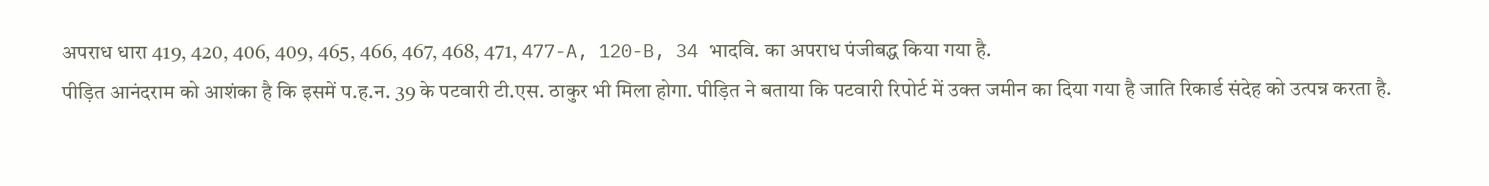अपराध धारा 419, 420, 406, 409, 465, 466, 467, 468, 471, 477-A, 120-B, 34 भादवि. का अपराध पंजीबद्ध किया गया है.
पीड़ित आनंदराम को आशंका है कि इसमें प.ह.न. 39 के पटवारी टी.एस. ठाकुर भी मिला होगा. पीड़ित ने बताया कि पटवारी रिपोर्ट में उक्त जमीन का दिया गया है जाति रिकार्ड संदेह को उत्पन्न करता है.